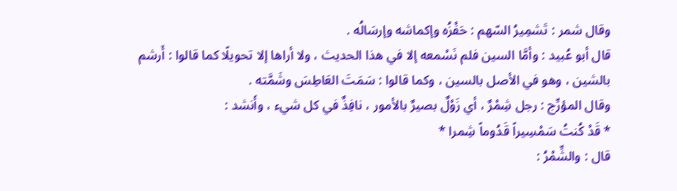وقال شمر : تَشمِيرُ السّهم : حَفْزُه وإكماشه وإرسَالُه .
قال أبو عُبيد : وأمَّا السين فلم نَسْمعه إلا في هذا الحديث ، ولا أراها إلا تحويلًا كما قالوا : أَرشم بالشين ، وهو في الأصل بالسين ، وكما قالوا : سَمَتَ العَاطِسَ وشَمَّته .
وقال المؤرِّج : رجل شِمْرٌ ، أي زَوْلٌ بصيرٌ بالأمور ، نافِذٌ في كل شيء ، وأَنشد :
* قَدْ كُنتُ سَمْسِيراً قَدُوماً شِمرا *
قال : والشِّمْرُ :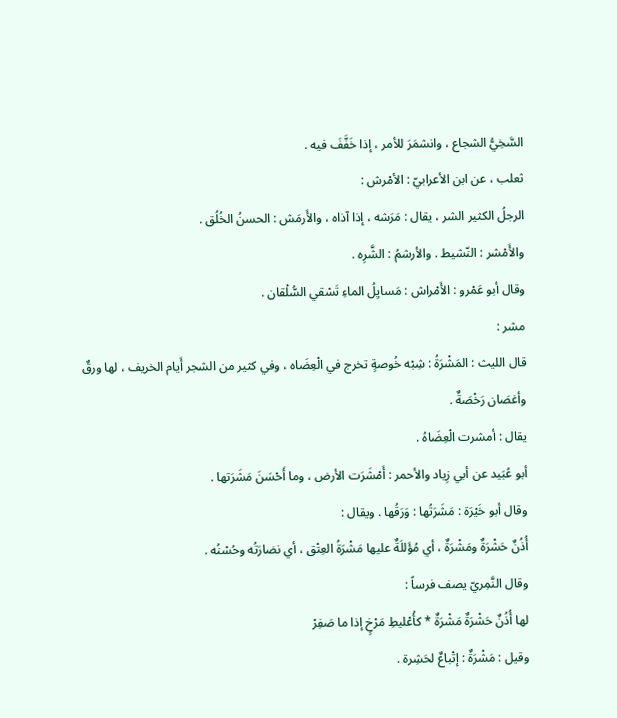السَّخِيُّ الشجاع ، وانشمَرَ للأمر ، إذا خَفَّفَ فيه .
ثعلب ، عن ابن الأعرابيّ : الأمْرش :
الرجلُ الكثير الشر ، يقال : مَرَشه ، إذا آذاه ، والأَرمَش : الحسنُ الخُلُق .
والأَمْشر : النّشيط . والأرشمُ : الشَّرِه .
وقال أبو عَمْرو : الأَمْراش : مَسايِلُ الماءِ تَسْقي السُّلْقان .
مشر :
قال الليث : المَشْرَةُ : شِبْه خُوصةٍ تخرج في الْعِضَاه ، وفي كثير من الشجر أَيام الخريف ، لها ورقٌ وأغصَان رَخْصَةٌ .
يقال : أمشرت الْعِضَاهُ .
أبو عُبَيد عن أبي زِياد والأحمر : أَمْشَرَت الأرض ، وما أَحْسَنَ مَشَرَتها .
وقال أبو خَيْرَة : مَشَرَتُها : وَرَقُها . ويقال :
أُذُنٌ حَشْرَةٌ ومَشْرَةٌ ، أي مُؤَللَةٌ عليها مَشْرَةُ العِتْق ، أي نضارَتُه وحُسْنُه .
وقال النَّمِريّ يصف فرساً :
لها أُذُنٌ حَشْرَةٌ مَشْرَةٌ * كأُعْليطِ مَرْخٍ إذا ما صَفِرْ
وقيل : مَشْرَةٌ : إتْباعٌ لحَشِرة .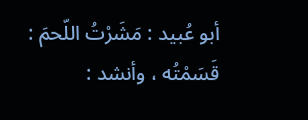أبو عُبيد : مَشَرْتُ اللّحمَ : قَسَمْتُه ، وأنشد :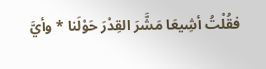فقُلْتُ أشِيعَا مَشَّرَ القِدْرَ حَوْلَنا * وأيَّ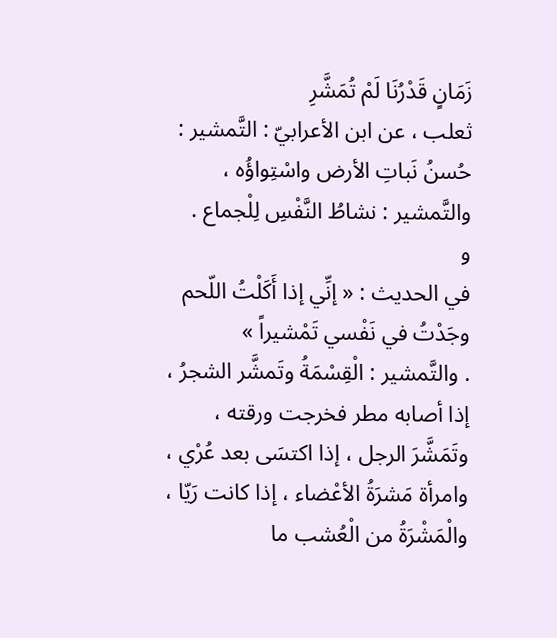زَمَانٍ قَدْرُنَا لَمْ تُمَشَّرِ
ثعلب ، عن ابن الأعرابيّ : التَّمشير : حُسنُ نَباتِ الأرض واسْتِواؤُه ، والتَّمشير : نشاطُ النَّفْسِ لِلْجماع .
و
في الحديث : « إنِّي إذا أَكَلْتُ اللّحم وجَدْتُ في نَفْسي تَمْشيراً »
. والتَّمشير : الْقِسْمَةُ وتَمشَّر الشجرُ ، إذا أصابه مطر فخرجت ورقته ، وتَمَشَّرَ الرجل ، إذا اكتسَى بعد عُرْي ، وامرأة مَشرَةُ الأعْضاء ، إذا كانت رَيّا ، والْمَشْرَةُ من الْعُشب ما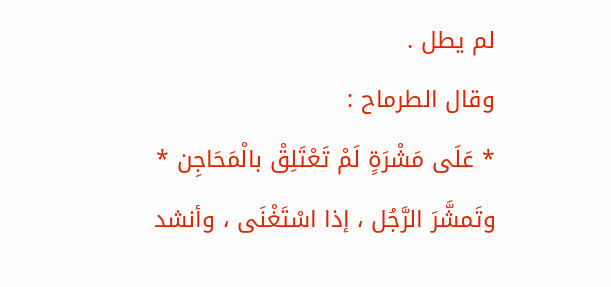لم يطل .
وقال الطرماح :
* عَلَى مَشْرَةٍ لَمْ تَعْتَلِقْ بالْمَحَاجِن *
وتَمشَّرَ الرَّجُل ، إذا اسْتَغْنَى ، وأنشد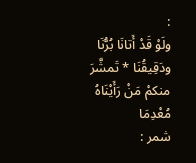:
ولَوْ قَدْ أَتانَا بُرُّنَا ودَقِيقُنَا * تَمشَّرَ منكمْ مَنْ رَأَيْنَاهُ مُعْدِمَا
شمر :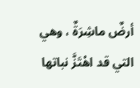أرضٌ ماشِرَةٌ ، وهي التي قد اهْتَزَّ نباتها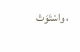، واسْتَوَتْ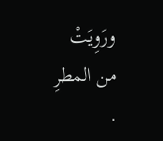ورَوِيَتْ من المطرِ .